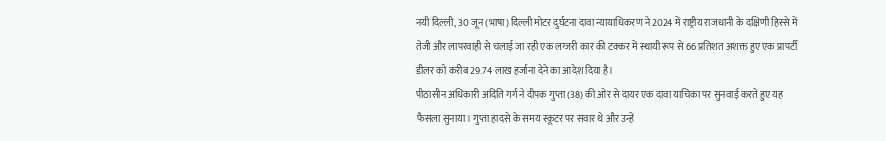नयी दिल्ली, 30 जून (भाषा) दिल्ली मोटर दुर्घटना दावा न्यायाधिकरण ने 2024 में राष्ट्रीय राजधानी के दक्षिणी हिस्से में तेजी और लापरवाही से चलाई जा रही एक लग्जरी कार की टक्कर में स्थायी रूप से 66 प्रतिशत अशक्त हुए एक प्रापर्टी डीलर को करीब 29.74 लाख हर्जाना देने का आदेश दिया है।
पीठासीन अधिकारी अदिति गर्ग ने दीपक गुप्ता (38) की ओर से दायर एक दावा याचिका पर सुनवाई करते हुए यह फैसला सुनाया। गुप्ता हादसे के समय स्कूटर पर सवार थे और उन्हें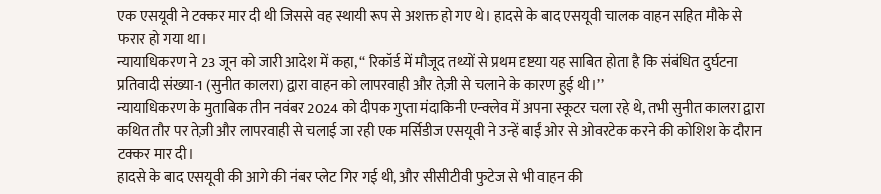एक एसयूवी ने टक्कर मार दी थी जिससे वह स्थायी रूप से अशक्त हो गए थे। हादसे के बाद एसयूवी चालक वाहन सहित मौके से फरार हो गया था।
न्यायाधिकरण ने 23 जून को जारी आदेश में कहा, ‘‘ रिकॉर्ड में मौजूद तथ्यों से प्रथम दृष्टया यह साबित होता है कि संबंधित दुर्घटना प्रतिवादी संख्या-1 (सुनीत कालरा) द्वारा वाहन को लापरवाही और तेज़ी से चलाने के कारण हुई थी।’’
न्यायाधिकरण के मुताबिक तीन नवंबर 2024 को दीपक गुप्ता मंदाकिनी एन्क्लेव में अपना स्कूटर चला रहे थे, तभी सुनीत कालरा द्वारा कथित तौर पर तेज़ी और लापरवाही से चलाई जा रही एक मर्सिडीज एसयूवी ने उन्हें बाईं ओर से ओवरटेक करने की कोशिश के दौरान टक्कर मार दी।
हादसे के बाद एसयूवी की आगे की नंबर प्लेट गिर गई थी, और सीसीटीवी फुटेज से भी वाहन की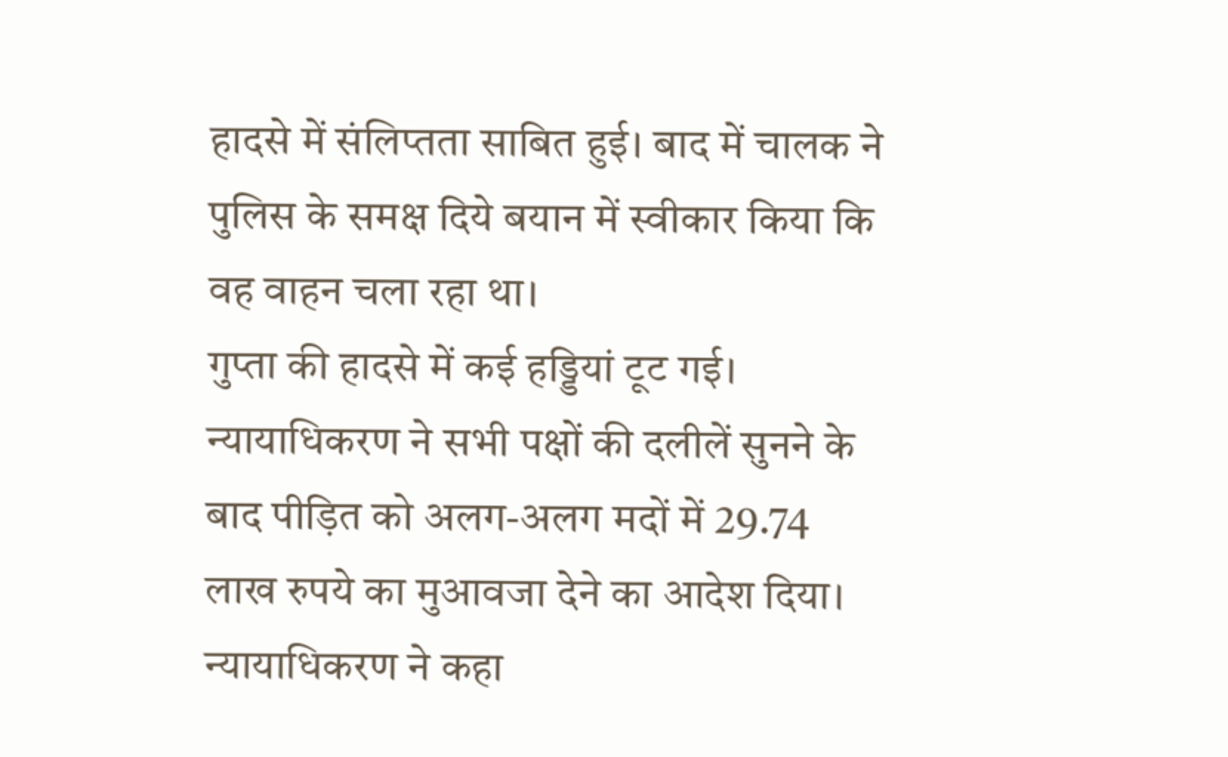हादसे में संलिप्तता साबित हुई। बाद में चालक ने पुलिस के समक्ष दिये बयान में स्वीकार किया कि वह वाहन चला रहा था।
गुप्ता की हादसे में कई हड्डियां टूट गई। न्यायाधिकरण ने सभी पक्षों की दलीलें सुनने के बाद पीड़ित को अलग-अलग मदों में 29.74 लाख रुपये का मुआवजा देने का आदेश दिया।
न्यायाधिकरण ने कहा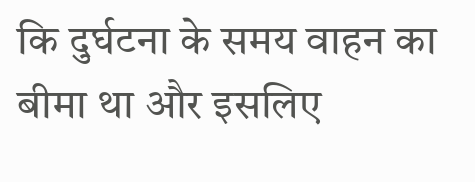कि दुर्घटना के समय वाहन का बीमा था और इसलिए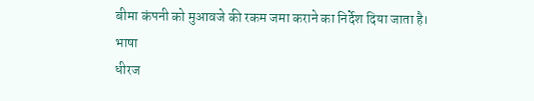बीमा कंपनी को मुआवजे की रकम जमा कराने का निर्देश दिया जाता है।
भाषा
धीरज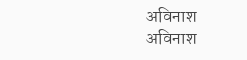अविनाश
अविनाश